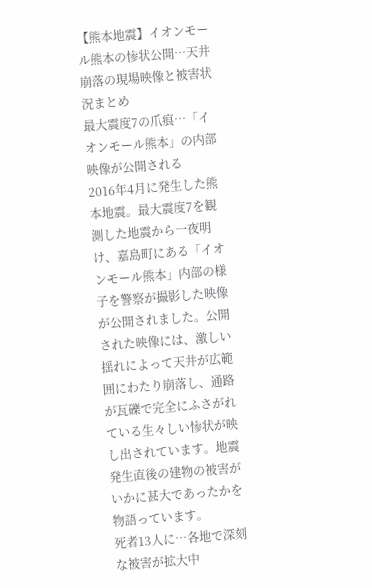【熊本地震】イオンモール熊本の惨状公開…天井崩落の現場映像と被害状況まとめ
最大震度7の爪痕…「イオンモール熊本」の内部映像が公開される
2016年4月に発生した熊本地震。最大震度7を観測した地震から一夜明け、嘉島町にある「イオンモール熊本」内部の様子を警察が撮影した映像が公開されました。公開された映像には、激しい揺れによって天井が広範囲にわたり崩落し、通路が瓦礫で完全にふさがれている生々しい惨状が映し出されています。地震発生直後の建物の被害がいかに甚大であったかを物語っています。
死者13人に…各地で深刻な被害が拡大中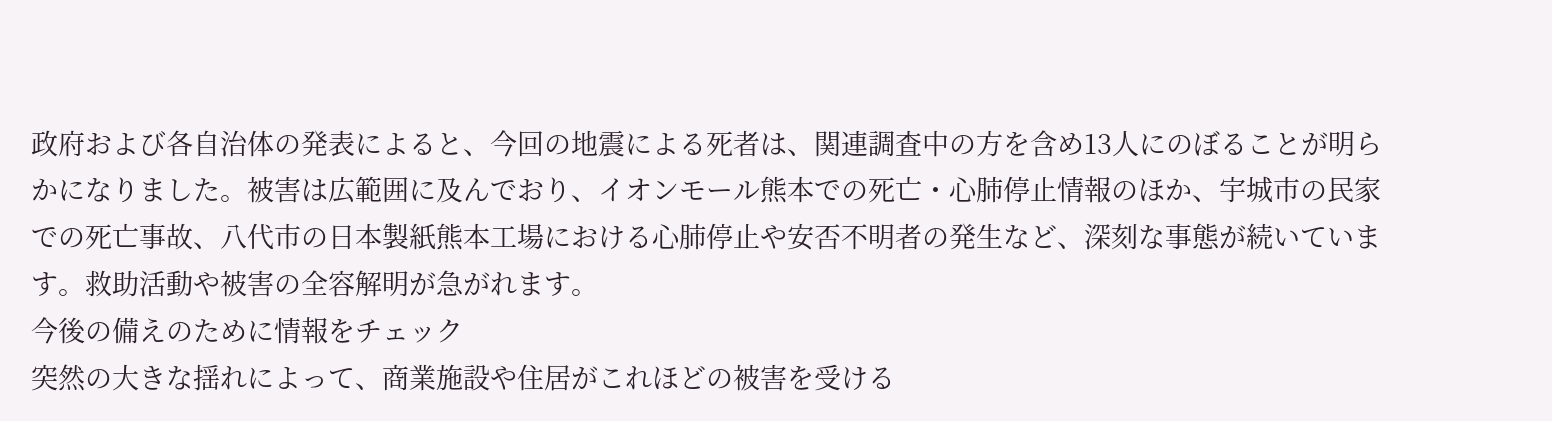政府および各自治体の発表によると、今回の地震による死者は、関連調査中の方を含め13人にのぼることが明らかになりました。被害は広範囲に及んでおり、イオンモール熊本での死亡・心肺停止情報のほか、宇城市の民家での死亡事故、八代市の日本製紙熊本工場における心肺停止や安否不明者の発生など、深刻な事態が続いています。救助活動や被害の全容解明が急がれます。
今後の備えのために情報をチェック
突然の大きな揺れによって、商業施設や住居がこれほどの被害を受ける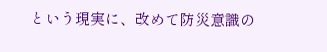という現実に、改めて防災意識の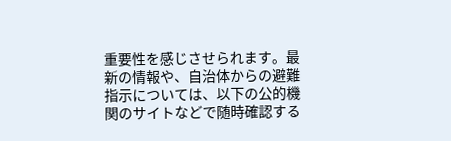重要性を感じさせられます。最新の情報や、自治体からの避難指示については、以下の公的機関のサイトなどで随時確認する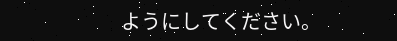ようにしてください。